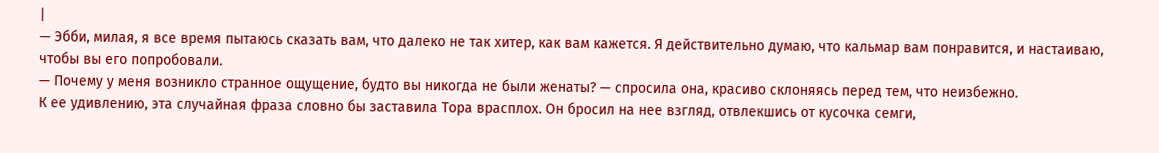|
— Эбби, милая, я все время пытаюсь сказать вам, что далеко не так хитер, как вам кажется. Я действительно думаю, что кальмар вам понравится, и настаиваю, чтобы вы его попробовали.
— Почему у меня возникло странное ощущение, будто вы никогда не были женаты? — спросила она, красиво склоняясь перед тем, что неизбежно.
К ее удивлению, эта случайная фраза словно бы заставила Тора врасплох. Он бросил на нее взгляд, отвлекшись от кусочка семги,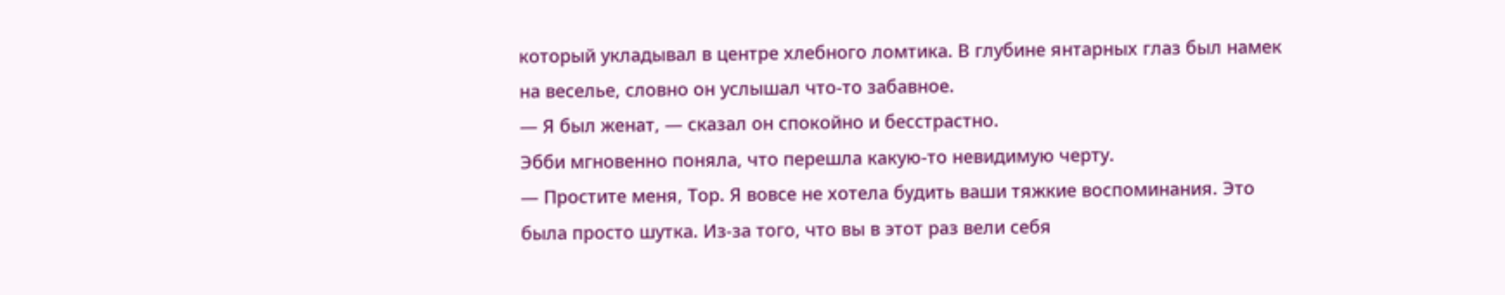который укладывал в центре хлебного ломтика. В глубине янтарных глаз был намек на веселье, словно он услышал что-то забавное.
— Я был женат, — сказал он спокойно и бесстрастно.
Эбби мгновенно поняла, что перешла какую-то невидимую черту.
— Простите меня, Тор. Я вовсе не хотела будить ваши тяжкие воспоминания. Это была просто шутка. Из-за того, что вы в этот раз вели себя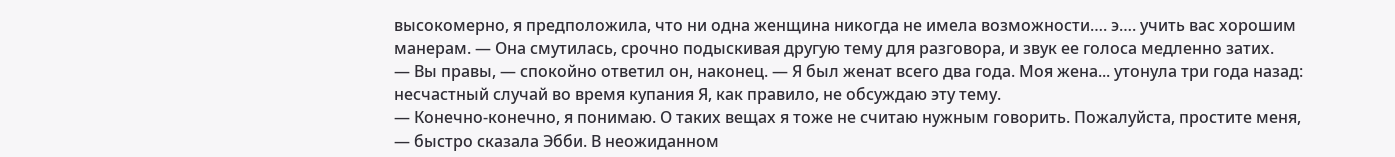высокомерно, я предположила, что ни одна женщина никогда не имела возможности…. э…. учить вас хорошим манерам. — Она смутилась, срочно подыскивая другую тему для разговора, и звук ее голоса медленно затих.
— Вы правы, — спокойно ответил он, наконец. — Я был женат всего два года. Моя жена... утонула три года назад: несчастный случай во время купания Я, как правило, не обсуждаю эту тему.
— Конечно-конечно, я понимаю. О таких вещах я тоже не считаю нужным говорить. Пожалуйста, простите меня, — быстро сказала Эбби. В неожиданном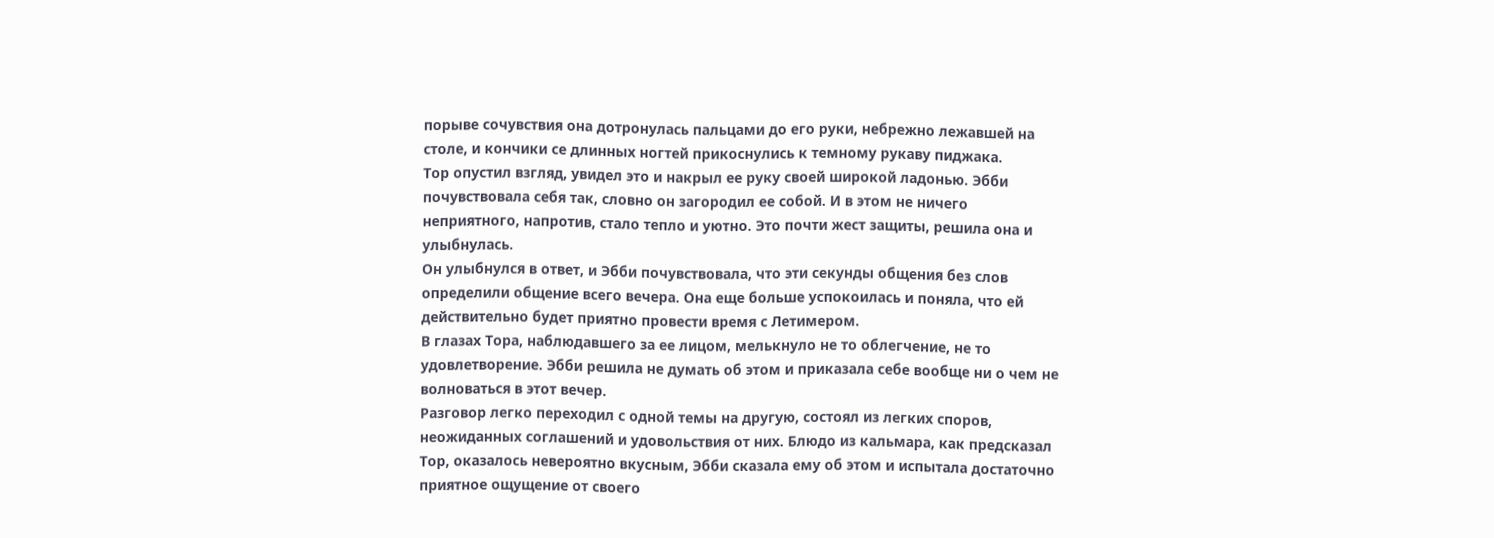порыве сочувствия она дотронулась пальцами до его руки, небрежно лежавшей на столе, и кончики се длинных ногтей прикоснулись к темному рукаву пиджака.
Тор опустил взгляд, увидел это и накрыл ее руку своей широкой ладонью. Эбби почувствовала себя так, словно он загородил ее собой. И в этом не ничего неприятного, напротив, стало тепло и уютно. Это почти жест защиты, решила она и улыбнулась.
Он улыбнулся в ответ, и Эбби почувствовала, что эти секунды общения без слов определили общение всего вечера. Она еще больше успокоилась и поняла, что ей действительно будет приятно провести время с Летимером.
В глазах Тора, наблюдавшего за ее лицом, мелькнуло не то облегчение, не то удовлетворение. Эбби решила не думать об этом и приказала себе вообще ни о чем не волноваться в этот вечер.
Разговор легко переходил с одной темы на другую, состоял из легких споров, неожиданных соглашений и удовольствия от них. Блюдо из кальмара, как предсказал Тор, оказалось невероятно вкусным, Эбби сказала ему об этом и испытала достаточно приятное ощущение от своего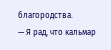благородства.
— Я рад, что кальмар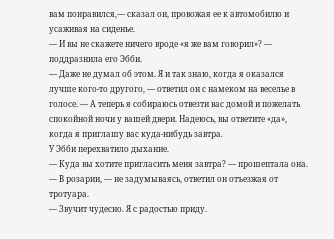вам понравился,— сказал он, провожая ее к автомобилю и усаживая на сиденье.
— И вы не скажете ничего вроде «я же вам говорил»? — поддразнила его Эбби.
— Даже не думал об этом. Я и так знаю, когда я оказался лучше кого-то другого, — ответил он с намеком на веселье в голосе. — А теперь я собираюсь отвезти вас домой и пожелать спокойной ночи у вашей двери. Надеюсь, вы ответите «да», когда я приглашу вас куда-нибудь завтра.
У Эбби перехватило дыхание.
— Куда вы хотите пригласить меня завтра? — прошептала она.
— В розарии, — не задумываясь, ответил он отъезжая от тротуара.
— Звучит чудесно. Я с радостью приду.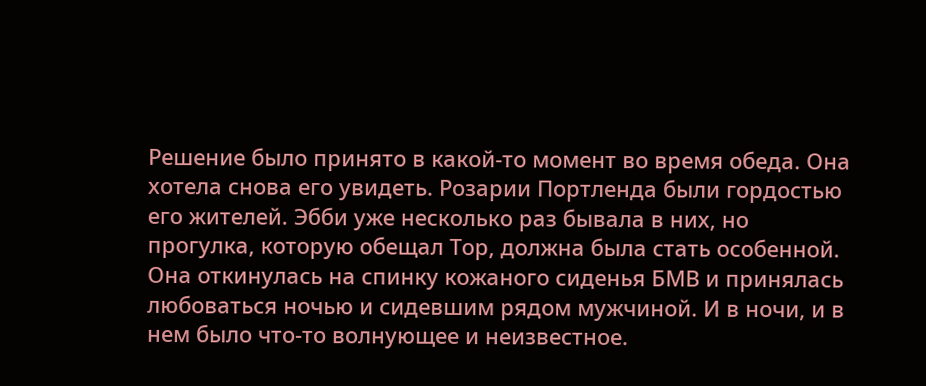Решение было принято в какой-то момент во время обеда. Она хотела снова его увидеть. Розарии Портленда были гордостью его жителей. Эбби уже несколько раз бывала в них, но прогулка, которую обещал Тор, должна была стать особенной. Она откинулась на спинку кожаного сиденья БМВ и принялась любоваться ночью и сидевшим рядом мужчиной. И в ночи, и в нем было что-то волнующее и неизвестное.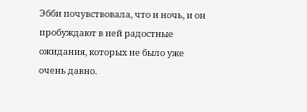Эбби почувствовала, что и ночь, и он пробуждают в ней радостные ожидания, которых не было уже очень давно.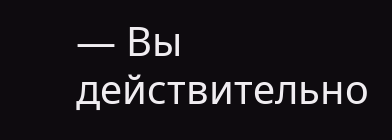— Вы действительно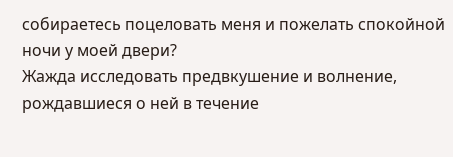собираетесь поцеловать меня и пожелать спокойной ночи у моей двери?
Жажда исследовать предвкушение и волнение, рождавшиеся о ней в течение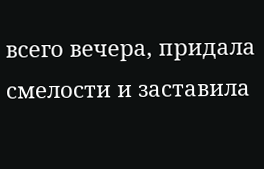всего вечера, придала смелости и заставила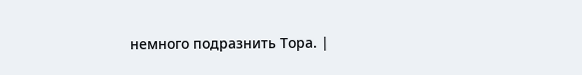немного подразнить Тора. |